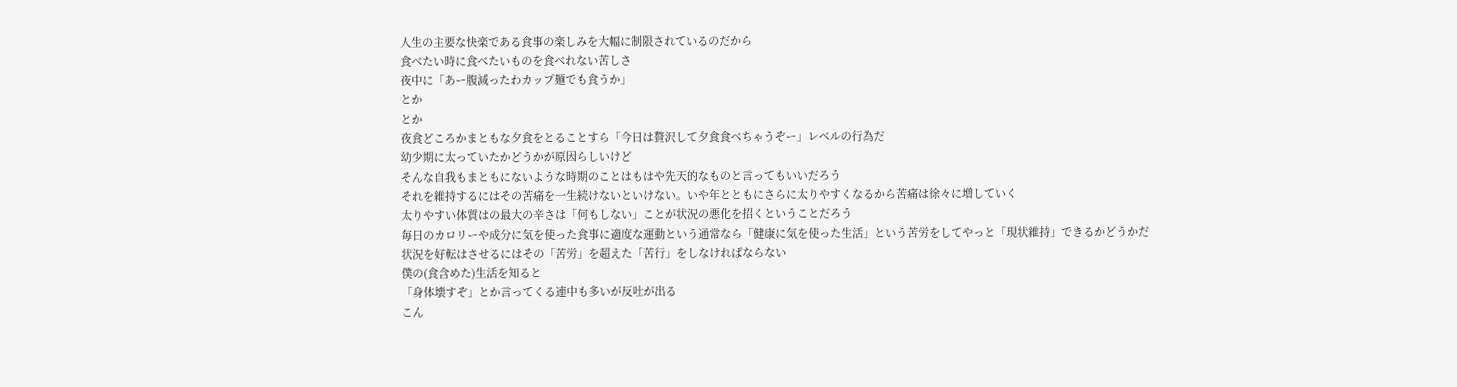人生の主要な快楽である食事の楽しみを大幅に制限されているのだから
食べたい時に食べたいものを食べれない苦しさ
夜中に「あー腹減ったわカップ麺でも食うか」
とか
とか
夜食どころかまともな夕食をとることすら「今日は贅沢して夕食食べちゃうぞー」レベルの行為だ
幼少期に太っていたかどうかが原因らしいけど
そんな自我もまともにないような時期のことはもはや先天的なものと言ってもいいだろう
それを維持するにはその苦痛を一生続けないといけない。いや年とともにさらに太りやすくなるから苦痛は徐々に増していく
太りやすい体質はの最大の辛さは「何もしない」ことが状況の悪化を招くということだろう
毎日のカロリーや成分に気を使った食事に適度な運動という通常なら「健康に気を使った生活」という苦労をしてやっと「現状維持」できるかどうかだ
状況を好転はさせるにはその「苦労」を超えた「苦行」をしなければならない
僕の(食含めた)生活を知ると
「身体壊すぞ」とか言ってくる連中も多いが反吐が出る
こん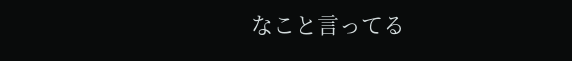なこと言ってる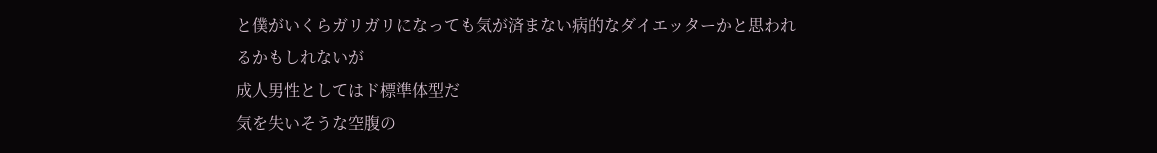と僕がいくらガリガリになっても気が済まない病的なダイエッターかと思われるかもしれないが
成人男性としてはド標準体型だ
気を失いそうな空腹の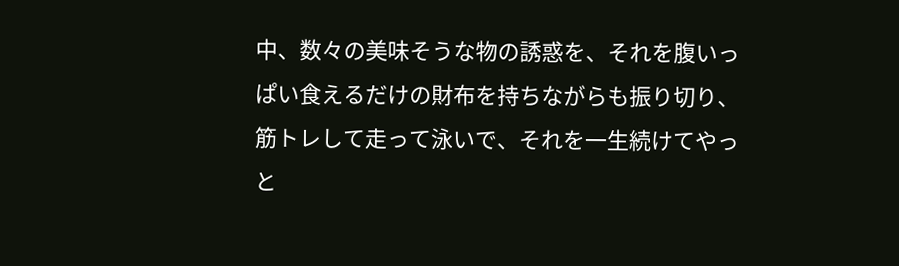中、数々の美味そうな物の誘惑を、それを腹いっぱい食えるだけの財布を持ちながらも振り切り、筋トレして走って泳いで、それを一生続けてやっと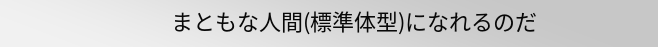まともな人間(標準体型)になれるのだ